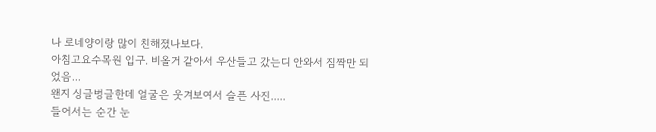나 로네양이랑 많이 친해졌나보다.
아침고요수목원 입구. 비올거 같아서 우산들고 갔는디 안와서 짐짝만 되었음...
왠지 싱글벙글한데 얼굴은 웃겨보여서 슬픈 사진.....
들어서는 순간 눈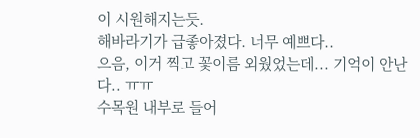이 시원해지는듯.
해바라기가 급좋아졌다. 너무 예쁘다..
으음, 이거 찍고 꽃이름 외웠었는데... 기억이 안난다.. ㅠㅠ
수목원 내부로 들어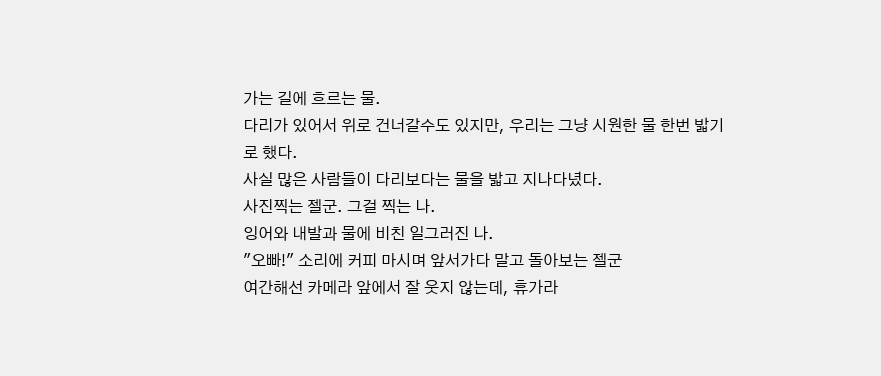가는 길에 흐르는 물.
다리가 있어서 위로 건너갈수도 있지만, 우리는 그냥 시원한 물 한번 밟기로 했다.
사실 많은 사람들이 다리보다는 물을 밟고 지나다녔다.
사진찍는 젤군. 그걸 찍는 나.
잉어와 내발과 물에 비친 일그러진 나.
"오빠!" 소리에 커피 마시며 앞서가다 말고 돌아보는 젤군
여간해선 카메라 앞에서 잘 웃지 않는데, 휴가라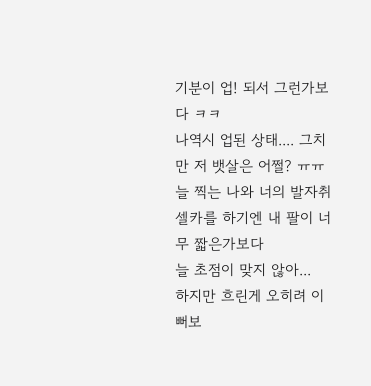기분이 업! 되서 그런가보다 ㅋㅋ
나역시 업된 상태.... 그치만 저 뱃살은 어쩔? ㅠㅠ
늘 찍는 나와 너의 발자취
셀카를 하기엔 내 팔이 너무 짧은가보다
늘 초점이 맞지 않아...
하지만 흐린게 오히려 이뻐보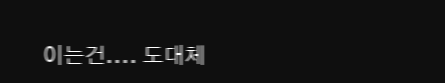이는건.... 도대체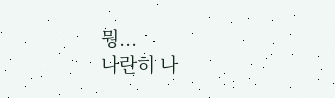뭥...
나란히 나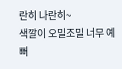란히 나란히~
색깔이 오밀조밀 너무 예뻐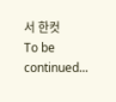서 한컷
To be continued...